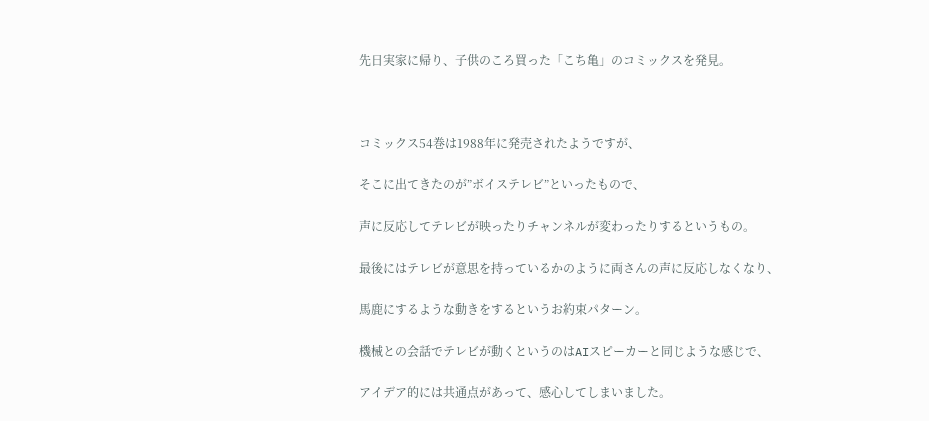先日実家に帰り、子供のころ買った「こち亀」のコミックスを発見。



コミックス54巻は1988年に発売されたようですが、

そこに出てきたのが”ボイステレビ”といったもので、

声に反応してテレビが映ったりチャンネルが変わったりするというもの。

最後にはテレビが意思を持っているかのように両さんの声に反応しなくなり、

馬鹿にするような動きをするというお約束パターン。

機械との会話でテレビが動くというのはAIスピーカーと同じような感じで、

アイデア的には共通点があって、感心してしまいました。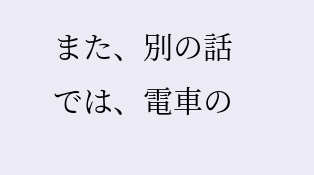また、別の話では、電車の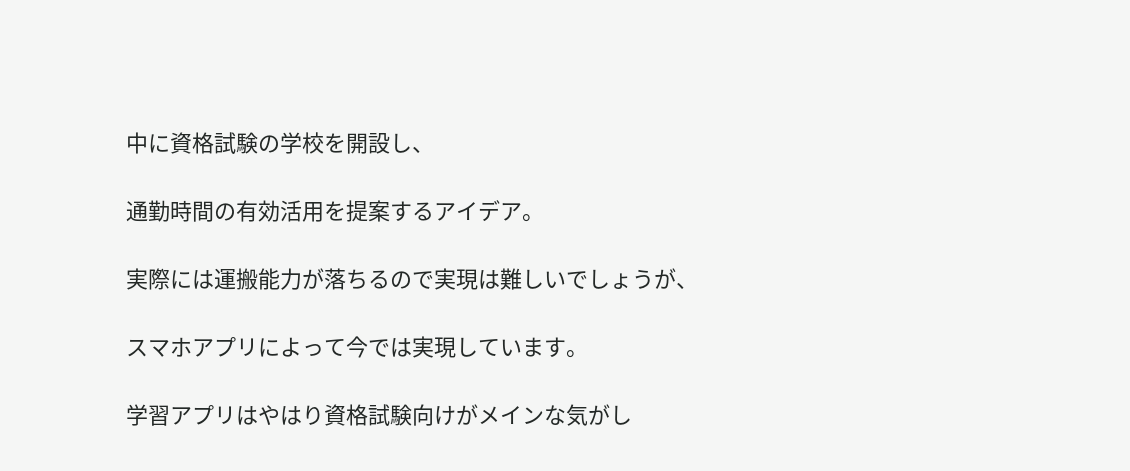中に資格試験の学校を開設し、

通勤時間の有効活用を提案するアイデア。

実際には運搬能力が落ちるので実現は難しいでしょうが、

スマホアプリによって今では実現しています。

学習アプリはやはり資格試験向けがメインな気がし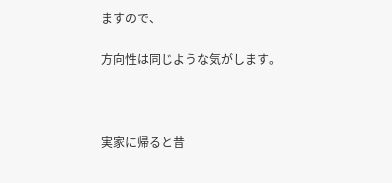ますので、

方向性は同じような気がします。



実家に帰ると昔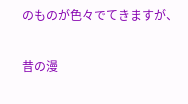のものが色々でてきますが、

昔の漫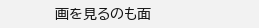画を見るのも面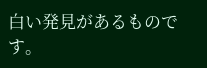白い発見があるものです。